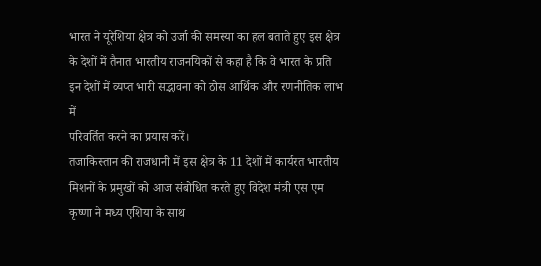भारत ने यूरेशिया क्षेत्र को उर्जा की समस्या का हल बताते हुए इस क्षेत्र के देशों में तैनात भारतीय राजनयिकों से कहा है कि वे भारत के प्रति इन देशों में व्यप्त भारी सद्भावना को ठोस आर्थिक और रणनीतिक लाभ में
परिवर्तित करने का प्रयास करें।
तजाकिस्तान की राजधानी में इस क्षेत्र के 11 देशों में कार्यरत भारतीय मिशनों के प्रमुखों को आज संबोधित करते हुए विदेश मंत्री एस एम कृष्णा ने मध्य एशिया के साथ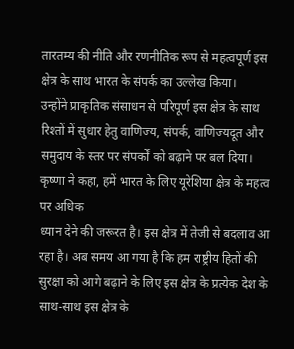तारतम्य की नीति और रणनीतिक रूप से महत्वपूर्ण इस क्षेत्र के साथ भारत के संपर्क का उल्लेख किया।
उन्होंने प्राकृतिक संसाधन से परिपूर्ण इस क्षेत्र के साथ रिश्तों में सुधार हेतु वाणिज्य, संपर्क, वाणिज्यदूत और समुदाय के स्तर पर संपर्कों को बढ़ाने पर बल दिया।
कृष्णा ने कहा, हमें भारत के लिए यूरेशिया क्षेत्र के महत्व पर अधिक
ध्यान देने की जरूरत है। इस क्षेत्र में तेजी से बदलाव आ रहा है। अब समय आ गया है कि हम राष्ट्रीय हितों की सुरक्षा को आगे बढ़ाने के लिए इस क्षेत्र के प्रत्येक देश के साथ-साथ इस क्षेत्र के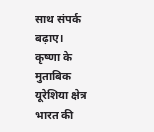साथ संपर्क बढ़ाए।
कृष्णा के मुताबिक यूरेशिया क्षेत्र भारत की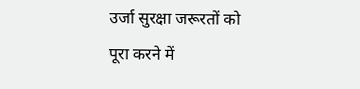उर्जा सुरक्षा जरूरतों को पूरा करने में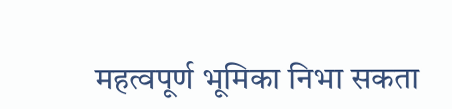महत्वपूर्ण भूमिका निभा सकता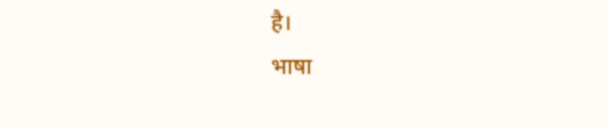है।
भाषा